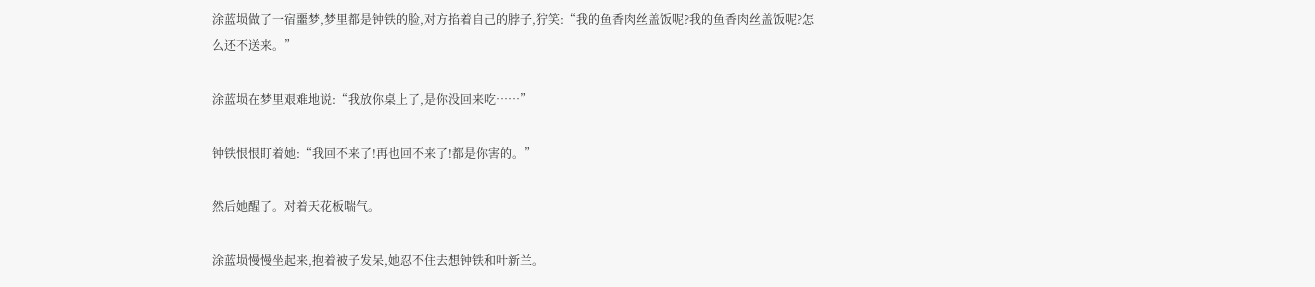涂蓝埙做了一宿噩梦,梦里都是钟铁的脸,对方掐着自己的脖子,狞笑:“我的鱼香肉丝盖饭呢?我的鱼香肉丝盖饭呢?怎么还不送来。”

涂蓝埙在梦里艰难地说:“我放你桌上了,是你没回来吃……”

钟铁恨恨盯着她:“我回不来了!再也回不来了!都是你害的。”

然后她醒了。对着天花板喘气。

涂蓝埙慢慢坐起来,抱着被子发呆,她忍不住去想钟铁和叶新兰。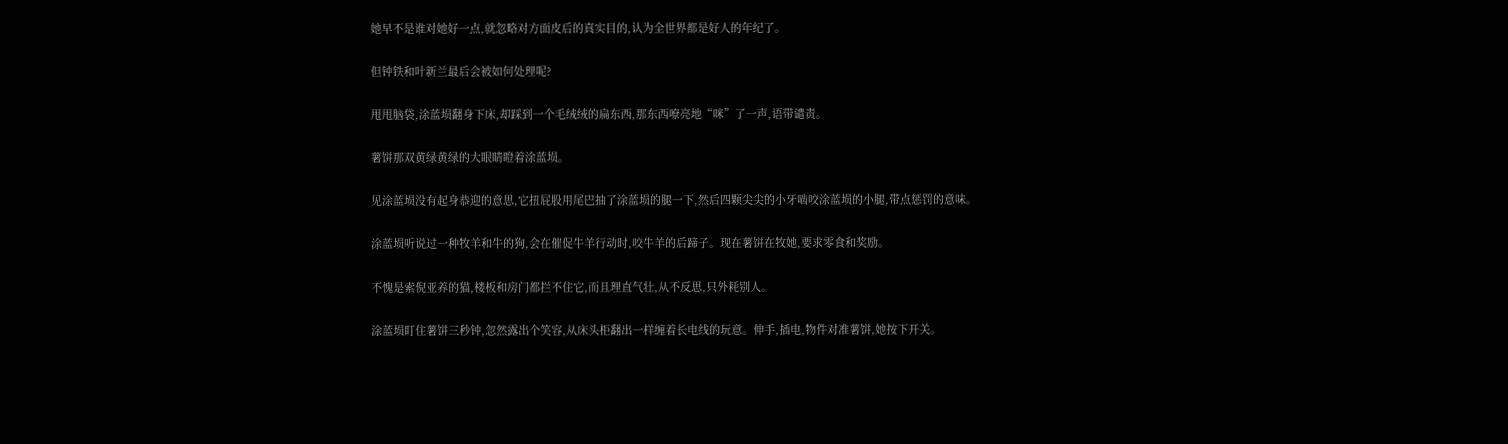她早不是谁对她好一点,就忽略对方面皮后的真实目的,认为全世界都是好人的年纪了。

但钟铁和叶新兰最后会被如何处理呢?

甩甩脑袋,涂蓝埙翻身下床,却踩到一个毛绒绒的扁东西,那东西嘹亮地“咪”了一声,语带谴责。

薯饼那双黄绿黄绿的大眼睛瞪着涂蓝埙。

见涂蓝埙没有起身恭迎的意思,它扭屁股用尾巴抽了涂蓝埙的腿一下,然后四颗尖尖的小牙啮咬涂蓝埙的小腿,带点惩罚的意味。

涂蓝埙听说过一种牧羊和牛的狗,会在催促牛羊行动时,咬牛羊的后蹄子。现在薯饼在牧她,要求零食和奖励。

不愧是索倪亚养的猫,楼板和房门都拦不住它,而且理直气壮,从不反思,只外耗别人。

涂蓝埙盯住薯饼三秒钟,忽然露出个笑容,从床头柜翻出一样缠着长电线的玩意。伸手,插电,物件对准薯饼,她按下开关。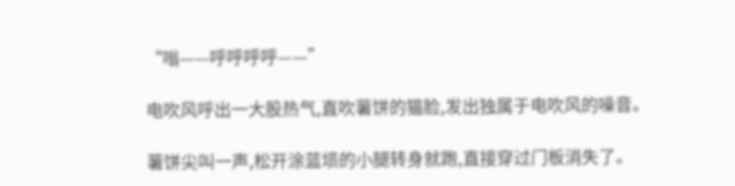“嗡——呼呼呼呼——”

电吹风呼出一大股热气,直吹薯饼的猫脸,发出独属于电吹风的噪音。

薯饼尖叫一声,松开涂蓝埙的小腿转身就跑,直接穿过门板消失了。